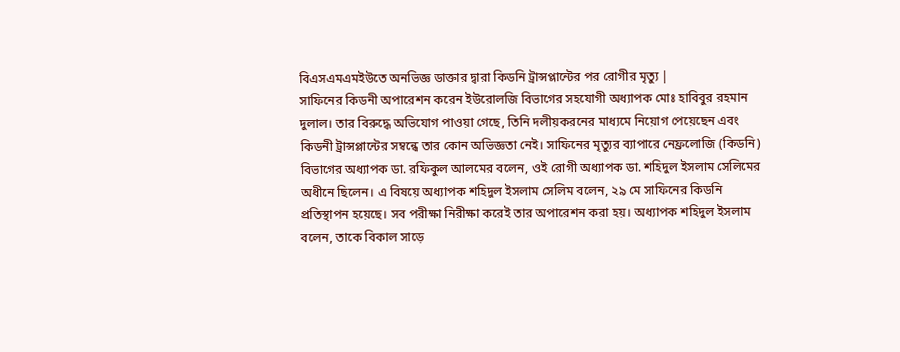বিএসএমএমইউতে অনভিজ্ঞ ডাক্তার দ্বারা কিডনি ট্রান্সপ্লান্টের পর রোগীর মৃত্যু |
সাফিনের কিডনী অপারেশন করেন ইউরোলজি বিভাগের সহযোগী অধ্যাপক মোঃ হাবিবুর রহমান দুলাল। তার বিরুদ্ধে অভিযোগ পাওয়া গেছে, তিনি দলীয়করনের মাধ্যমে নিয়োগ পেয়েছেন এবং কিডনী ট্রান্সপ্লান্টের সম্বন্ধে তার কোন অভিজ্ঞতা নেই। সাফিনের মৃত্যুর ব্যাপারে নেফ্রলোজি (কিডনি) বিভাগের অধ্যাপক ডা. রফিকুল আলমের বলেন, ওই রোগী অধ্যাপক ডা. শহিদুল ইসলাম সেলিমের অধীনে ছিলেন। এ বিষয়ে অধ্যাপক শহিদুল ইসলাম সেলিম বলেন, ২৯ মে সাফিনের কিডনি প্রতিস্থাপন হয়েছে। সব পরীক্ষা নিরীক্ষা করেই তার অপারেশন করা হয়। অধ্যাপক শহিদুল ইসলাম বলেন, তাকে বিকাল সাড়ে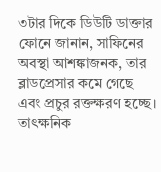৩টার দিকে ডিউটি ডাক্তার ফোনে জানান, সাফিনের অবস্থা আশঙ্কাজনক, তার ব্লাডপ্রেসার কমে গেছে এবং প্রচুর রক্তক্ষরণ হচ্ছে। তাৎক্ষনিক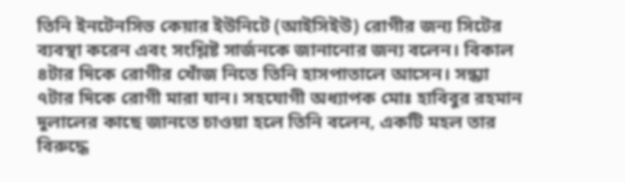তিনি ইনটেনসিভ কেয়ার ইউনিটে (আইসিইউ) রোগীর জন্য সিটের ব্যবস্থা করেন এবং সংশ্লিষ্ট সার্জনকে জানানোর জন্য বলেন। বিকাল ৪টার দিকে রোগীর খোঁজ নিতে তিনি হাসপাতালে আসেন। সন্ধ্যা ৭টার দিকে রোগী মারা যান। সহযোগী অধ্যাপক মোঃ হাবিবুর রহমান দুলালের কাছে জানতে চাওয়া হলে তিনি বলেন, একটি মহল তার বিরুদ্ধে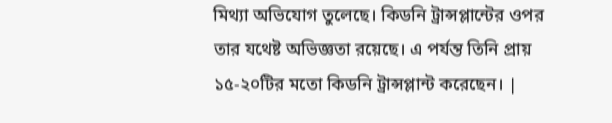মিথ্যা অভিযোগ তুলেছে। কিডনি ট্রান্সপ্লান্টের ওপর তার যথেষ্ট অভিজ্ঞতা রয়েছে। এ পর্যন্ত তিনি প্রায় ১৫-২০টির মতো কিডনি ট্রান্সপ্লান্ট করেছেন। |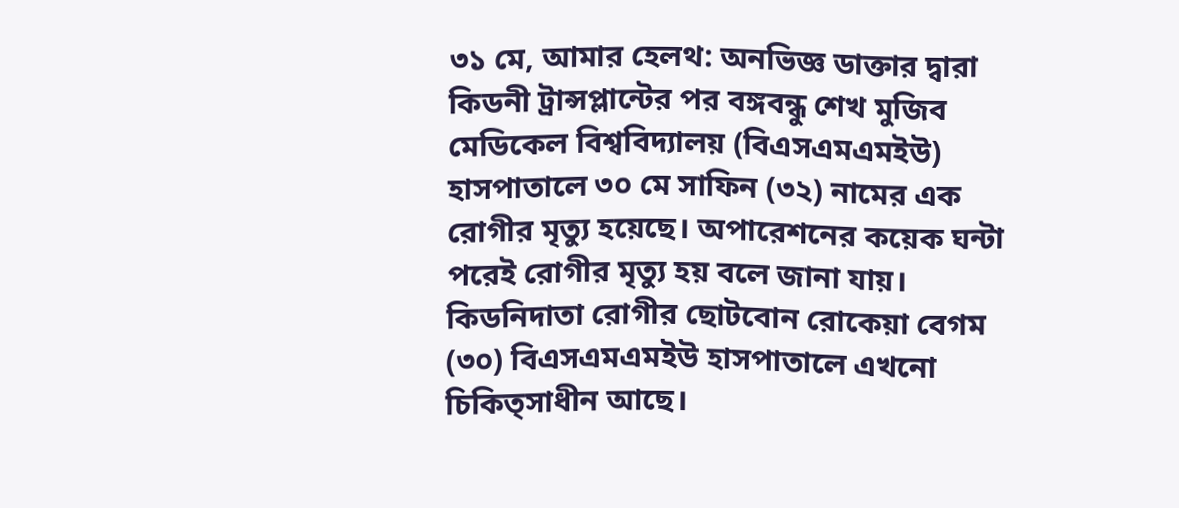৩১ মে, আমার হেলথ: অনভিজ্ঞ ডাক্তার দ্বারা কিডনী ট্রান্সপ্লান্টের পর বঙ্গবন্ধু শেখ মুজিব মেডিকেল বিশ্ববিদ্যালয় (বিএসএমএমইউ) হাসপাতালে ৩০ মে সাফিন (৩২) নামের এক রোগীর মৃত্যু হয়েছে। অপারেশনের কয়েক ঘন্টা পরেই রোগীর মৃত্যু হয় বলে জানা যায়। কিডনিদাতা রোগীর ছোটবোন রোকেয়া বেগম (৩০) বিএসএমএমইউ হাসপাতালে এখনো চিকিত্সাধীন আছে।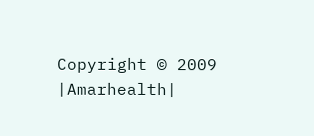Copyright © 2009 |Amarhealth|